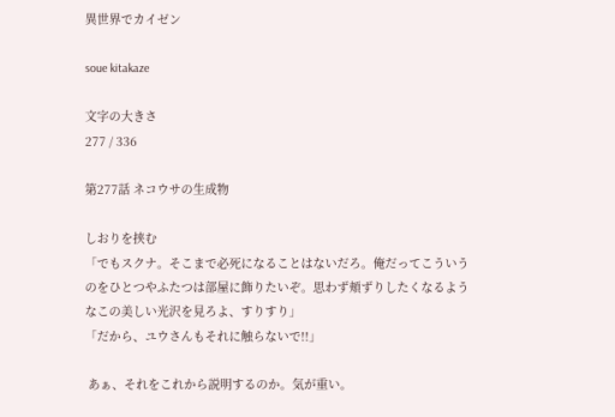異世界でカイゼン

soue kitakaze

文字の大きさ
277 / 336

第277話 ネコウサの生成物

しおりを挟む
「でもスクナ。そこまで必死になることはないだろ。俺だってこういうのをひとつやふたつは部屋に飾りたいぞ。思わず頬ずりしたくなるようなこの美しい光沢を見ろよ、すりすり」
「だから、ユウさんもそれに触らないで!!」

 あぁ、それをこれから説明するのか。気が重い。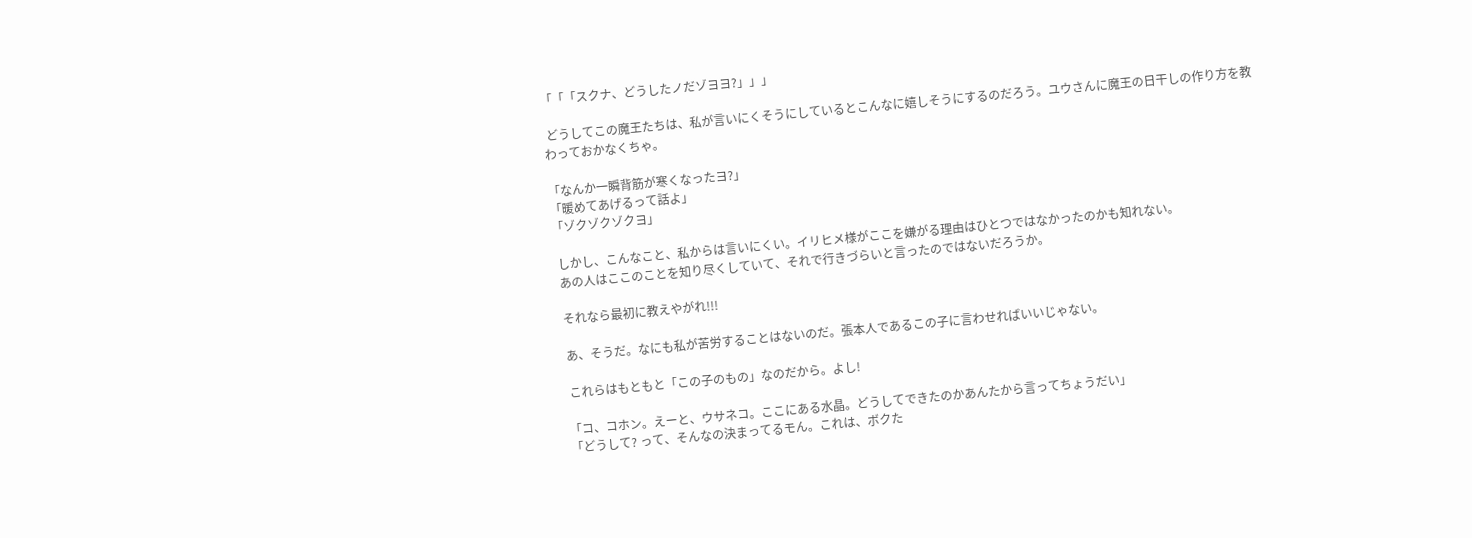「「「スクナ、どうしたノだゾヨヨ?」」」

 どうしてこの魔王たちは、私が言いにくそうにしているとこんなに嬉しそうにするのだろう。ユウさんに魔王の日干しの作り方を教わっておかなくちゃ。

「なんか一瞬背筋が寒くなったヨ?」
「暖めてあげるって話よ」
「ゾクゾクゾクヨ」

 しかし、こんなこと、私からは言いにくい。イリヒメ様がここを嫌がる理由はひとつではなかったのかも知れない。
 あの人はここのことを知り尽くしていて、それで行きづらいと言ったのではないだろうか。

 それなら最初に教えやがれ!!!

 あ、そうだ。なにも私が苦労することはないのだ。張本人であるこの子に言わせればいいじゃない。

 これらはもともと「この子のもの」なのだから。よし!

「コ、コホン。えーと、ウサネコ。ここにある水晶。どうしてできたのかあんたから言ってちょうだい」
「どうして? って、そんなの決まってるモん。これは、ボクた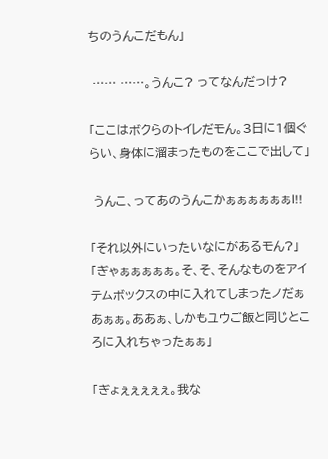ちのうんこだもん」

 …… ……。うんこ? ってなんだっけ?

「ここはボクらのトイレだモん。3日に1個ぐらい、身体に溜まったものをここで出して」

 うんこ、ってあのうんこかぁぁぁぁぁぁl!!

「それ以外にいったいなにがあるモん?」
「ぎゃぁぁぁぁぁ。そ、そ、そんなものをアイテムボックスの中に入れてしまったノだぁあぁぁ。ああぁ、しかもユウご飯と同じところに入れちゃったぁぁ」

「ぎょぇぇぇぇぇ。我な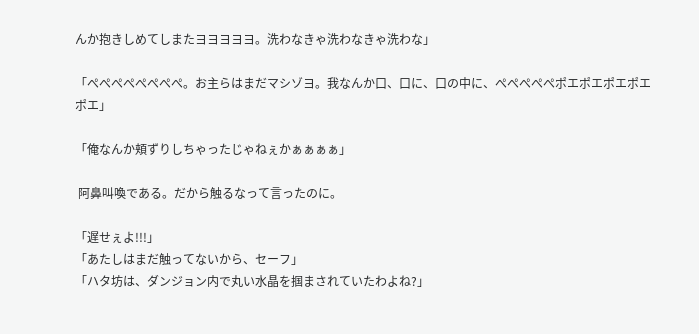んか抱きしめてしまたヨヨヨヨヨ。洗わなきゃ洗わなきゃ洗わな」

「ぺぺぺぺぺぺぺぺ。お主らはまだマシゾヨ。我なんか口、口に、口の中に、ぺぺぺぺぺポエポエポエポエポエ」

「俺なんか頬ずりしちゃったじゃねぇかぁぁぁぁ」

 阿鼻叫喚である。だから触るなって言ったのに。

「遅せぇよ!!!」
「あたしはまだ触ってないから、セーフ」
「ハタ坊は、ダンジョン内で丸い水晶を掴まされていたわよね?」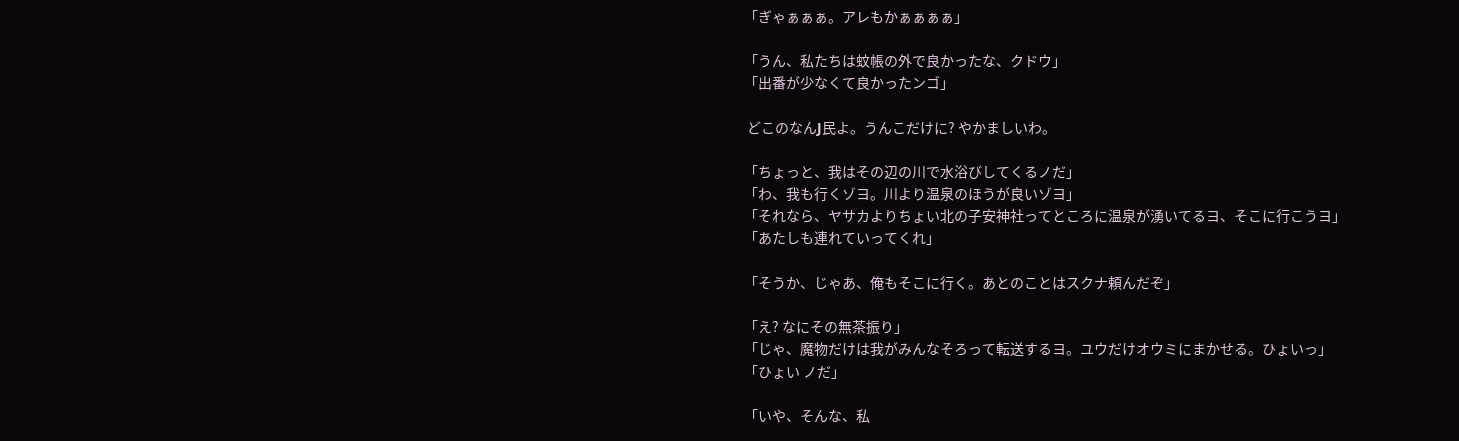「ぎゃぁぁぁ。アレもかぁぁぁぁ」

「うん、私たちは蚊帳の外で良かったな、クドウ」
「出番が少なくて良かったンゴ」

 どこのなんJ民よ。うんこだけに? やかましいわ。

「ちょっと、我はその辺の川で水浴びしてくるノだ」
「わ、我も行くゾヨ。川より温泉のほうが良いゾヨ」
「それなら、ヤサカよりちょい北の子安神社ってところに温泉が湧いてるヨ、そこに行こうヨ」
「あたしも連れていってくれ」

「そうか、じゃあ、俺もそこに行く。あとのことはスクナ頼んだぞ」

「え? なにその無茶振り」
「じゃ、魔物だけは我がみんなそろって転送するヨ。ユウだけオウミにまかせる。ひょいっ」
「ひょい ノだ」

「いや、そんな、私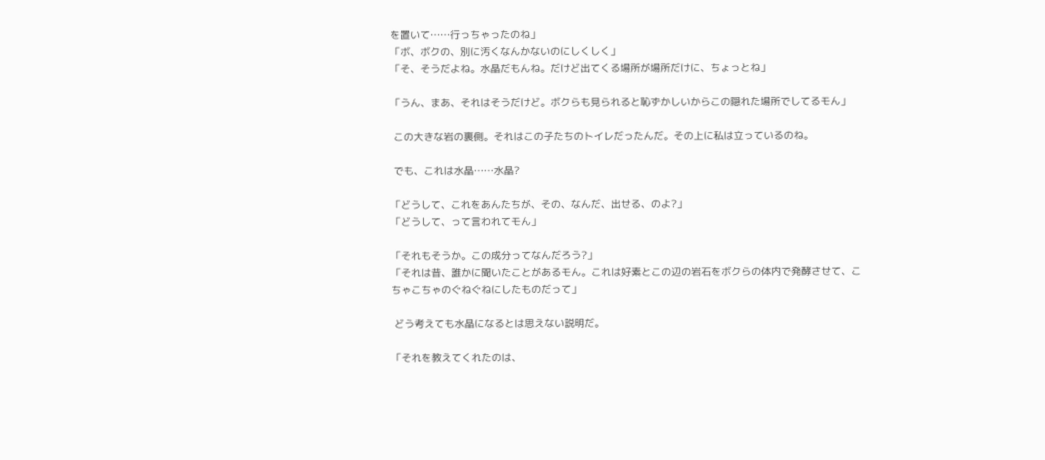を置いて……行っちゃったのね」
「ボ、ボクの、別に汚くなんかないのにしくしく」
「そ、そうだよね。水晶だもんね。だけど出てくる場所が場所だけに、ちょっとね」

「うん、まあ、それはそうだけど。ボクらも見られると恥ずかしいからこの隠れた場所でしてるモん」

 この大きな岩の裏側。それはこの子たちのトイレだったんだ。その上に私は立っているのね。

 でも、これは水晶……水晶?

「どうして、これをあんたちが、その、なんだ、出せる、のよ?」
「どうして、って言われてモん」

「それもそうか。この成分ってなんだろう?」
「それは昔、誰かに聞いたことがあるモん。これは好素とこの辺の岩石をボクらの体内で発酵させて、こちゃこちゃのぐねぐねにしたものだって」

 どう考えても水晶になるとは思えない説明だ。

「それを教えてくれたのは、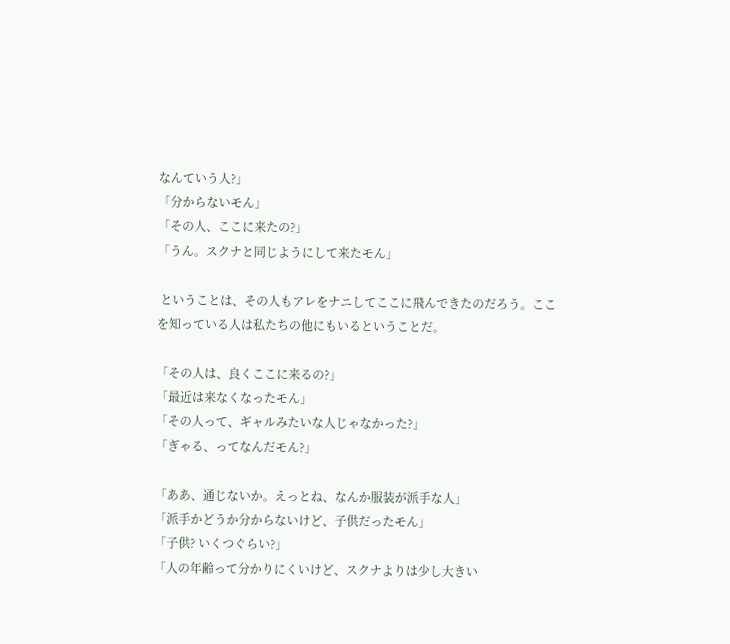なんていう人?」
「分からないモん」
「その人、ここに来たの?」
「うん。スクナと同じようにして来たモん」

 ということは、その人もアレをナニしてここに飛んできたのだろう。ここを知っている人は私たちの他にもいるということだ。

「その人は、良くここに来るの?」
「最近は来なくなったモん」
「その人って、ギャルみたいな人じゃなかった?」
「ぎゃる、ってなんだモん?」

「ああ、通じないか。えっとね、なんか服装が派手な人」
「派手かどうか分からないけど、子供だったモん」
「子供? いくつぐらい?」
「人の年齢って分かりにくいけど、スクナよりは少し大きい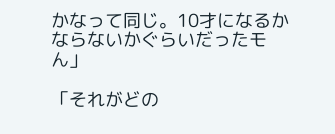かなって同じ。10才になるかならないかぐらいだったモん」

「それがどの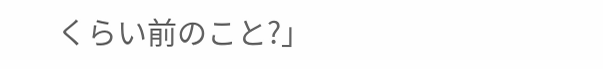くらい前のこと?」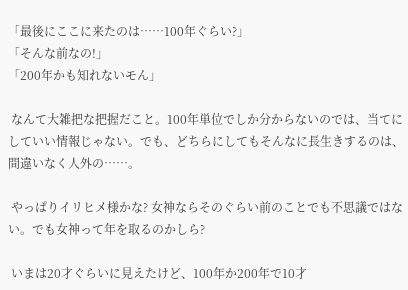「最後にここに来たのは……100年ぐらい?」
「そんな前なの!」
「200年かも知れないモん」

 なんて大雑把な把握だこと。100年単位でしか分からないのでは、当てにしていい情報じゃない。でも、どちらにしてもそんなに長生きするのは、間違いなく人外の……。

 やっぱりイリヒメ様かな? 女神ならそのぐらい前のことでも不思議ではない。でも女神って年を取るのかしら?

 いまは20才ぐらいに見えたけど、100年か200年で10才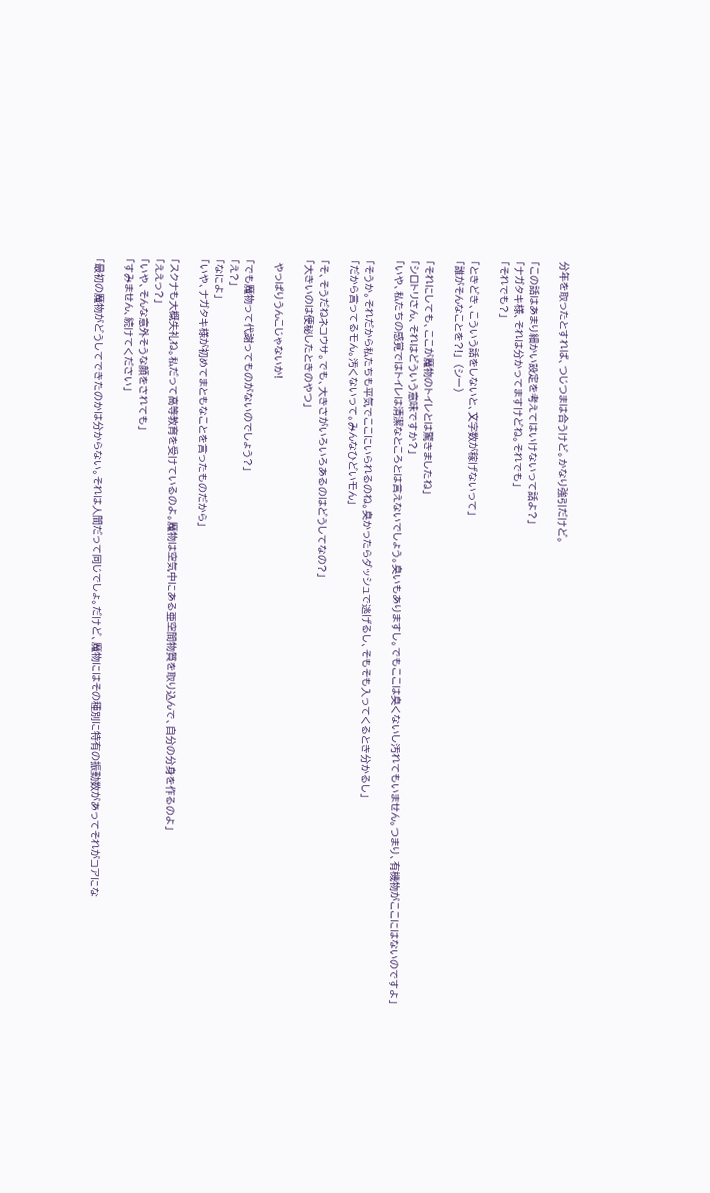分年を取ったとすれば、つじつまは合うけど。かなり強引だけど。

「この話はあまり細かい設定を考えてはいけないって話よ?」
「ナガタキ様、それは分かってますけどね。それでも」
「それでも?」

「ときどき、こういう話をしないと、文字数が稼げないって」
「誰がそんなことを?!」  (シー)

「それにしても、ここが魔物のトイレとは驚きましたね」
「シロトリさん、それはどういう意味ですか?」
「いや、私たちの感覚ではトイレは清潔なところとは言えないでしょう。臭いもありますし。でもここは臭くないし汚れてもいません。つまり、有機物がここにはないのですよ」

「そうか。それだから私たちも平気でここにいられるのね。臭かったらダッシュで逃げるし、そもそも入ってくるとき分かるし」
「だから言ってるモん。汚くないって。みんなひどいモん」

「そ、そうだねネコウサ。でも、大きさがいろいろあるのはどうしてなの?」
「大きいのは便秘したときのやつ」

 やっぱりうんこじゃないか!

「でも魔物って代謝ってものがないのでしょう?」
「え?」
「なによ」
「いや、ナガタキ様が初めてまともなことを言ったものだから」

「スクナも大概失礼ね。私だって高等教育を受けているのよ。魔物は空気中にある亜空間物質を取り込んで、自分の分身を作るのよ」
「ええっ?」
「いや、そんな意外そうな顔をされても」
「すみません、続けてください」

「最初の魔物がどうしてできたのかは分からない。それは人間だって同じでしょ。だけど、魔物にはその種別に特有の振動数があってそれがコアにな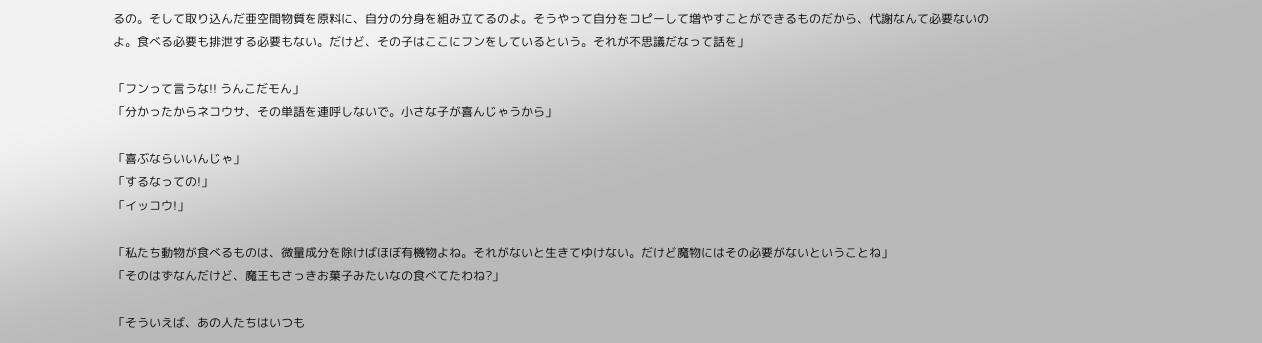るの。そして取り込んだ亜空間物質を原料に、自分の分身を組み立てるのよ。そうやって自分をコピーして増やすことができるものだから、代謝なんて必要ないのよ。食べる必要も排泄する必要もない。だけど、その子はここにフンをしているという。それが不思議だなって話を」

「フンって言うな!! うんこだモん」
「分かったからネコウサ、その単語を連呼しないで。小さな子が喜んじゃうから」

「喜ぶならいいんじゃ」
「するなっての!」
「イッコウ!」

「私たち動物が食べるものは、微量成分を除けばほぼ有機物よね。それがないと生きてゆけない。だけど魔物にはその必要がないということね」
「そのはずなんだけど、魔王もさっきお菓子みたいなの食べてたわね?」

「そういえば、あの人たちはいつも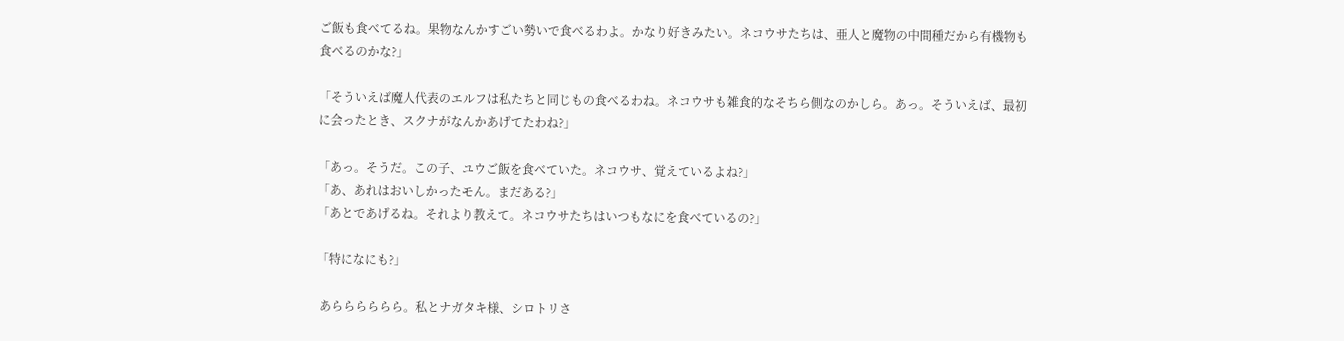ご飯も食べてるね。果物なんかすごい勢いで食べるわよ。かなり好きみたい。ネコウサたちは、亜人と魔物の中間種だから有機物も食べるのかな?」

「そういえば魔人代表のエルフは私たちと同じもの食べるわね。ネコウサも雑食的なそちら側なのかしら。あっ。そういえば、最初に会ったとき、スクナがなんかあげてたわね?」

「あっ。そうだ。この子、ユウご飯を食べていた。ネコウサ、覚えているよね?」
「あ、あれはおいしかったモん。まだある?」
「あとであげるね。それより教えて。ネコウサたちはいつもなにを食べているの?」

「特になにも?」

 あらららららら。私とナガタキ様、シロトリさ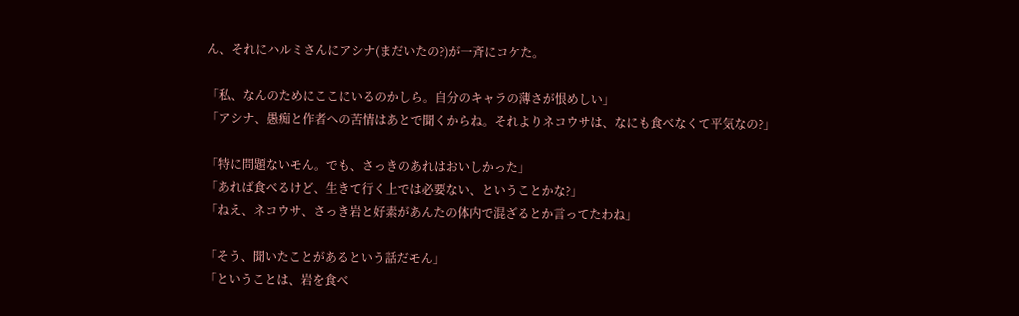ん、それにハルミさんにアシナ(まだいたの?)が一斉にコケた。

「私、なんのためにここにいるのかしら。自分のキャラの薄さが恨めしい」
「アシナ、愚痴と作者への苦情はあとで聞くからね。それよりネコウサは、なにも食べなくて平気なの?」

「特に問題ないモん。でも、さっきのあれはおいしかった」
「あれば食べるけど、生きて行く上では必要ない、ということかな?」
「ねえ、ネコウサ、さっき岩と好素があんたの体内で混ざるとか言ってたわね」

「そう、聞いたことがあるという話だモん」
「ということは、岩を食べ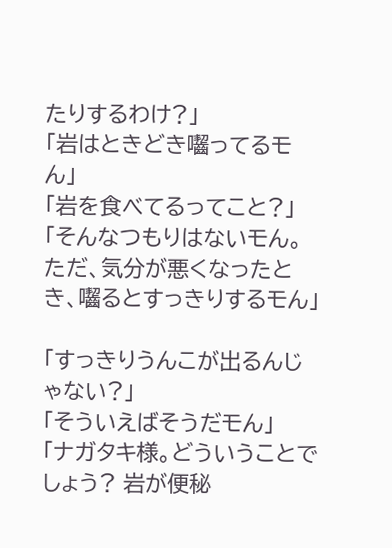たりするわけ?」
「岩はときどき囓ってるモん」
「岩を食べてるってこと?」
「そんなつもりはないモん。ただ、気分が悪くなったとき、囓るとすっきりするモん」

「すっきりうんこが出るんじゃない?」
「そういえばそうだモん」
「ナガタキ様。どういうことでしょう? 岩が便秘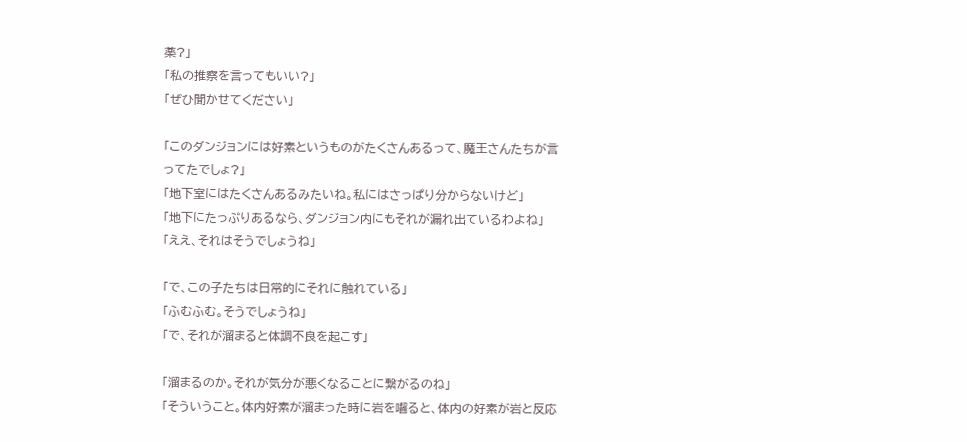薬?」
「私の推察を言ってもいい?」
「ぜひ聞かせてください」

「このダンジョンには好素というものがたくさんあるって、魔王さんたちが言ってたでしょ?」
「地下室にはたくさんあるみたいね。私にはさっぱり分からないけど」
「地下にたっぷりあるなら、ダンジョン内にもそれが漏れ出ているわよね」
「ええ、それはそうでしょうね」

「で、この子たちは日常的にそれに触れている」
「ふむふむ。そうでしょうね」
「で、それが溜まると体調不良を起こす」

「溜まるのか。それが気分が悪くなることに繋がるのね」
「そういうこと。体内好素が溜まった時に岩を囓ると、体内の好素が岩と反応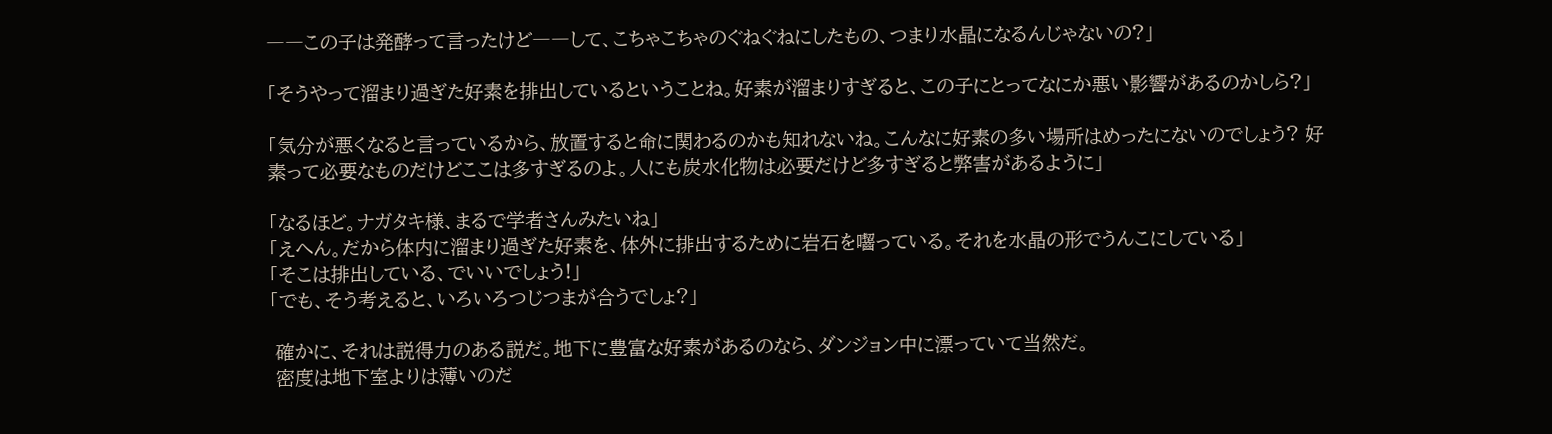――この子は発酵って言ったけど――して、こちゃこちゃのぐねぐねにしたもの、つまり水晶になるんじゃないの?」

「そうやって溜まり過ぎた好素を排出しているということね。好素が溜まりすぎると、この子にとってなにか悪い影響があるのかしら?」

「気分が悪くなると言っているから、放置すると命に関わるのかも知れないね。こんなに好素の多い場所はめったにないのでしょう? 好素って必要なものだけどここは多すぎるのよ。人にも炭水化物は必要だけど多すぎると弊害があるように」

「なるほど。ナガタキ様、まるで学者さんみたいね」
「えへん。だから体内に溜まり過ぎた好素を、体外に排出するために岩石を囓っている。それを水晶の形でうんこにしている」
「そこは排出している、でいいでしょう!」
「でも、そう考えると、いろいろつじつまが合うでしょ?」

 確かに、それは説得力のある説だ。地下に豊富な好素があるのなら、ダンジョン中に漂っていて当然だ。
 密度は地下室よりは薄いのだ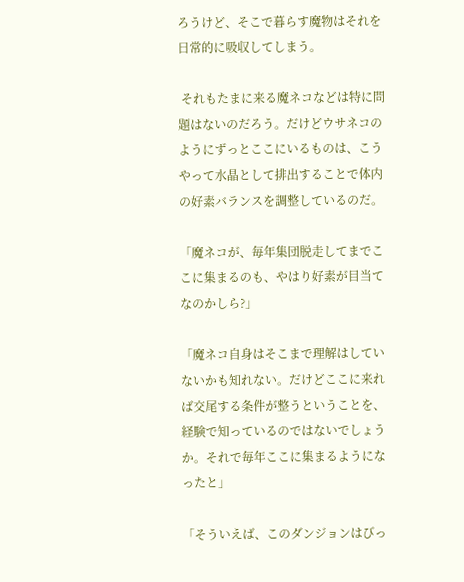ろうけど、そこで暮らす魔物はそれを日常的に吸収してしまう。

 それもたまに来る魔ネコなどは特に問題はないのだろう。だけどウサネコのようにずっとここにいるものは、こうやって水晶として排出することで体内の好素バランスを調整しているのだ。

「魔ネコが、毎年集団脱走してまでここに集まるのも、やはり好素が目当てなのかしら?」

「魔ネコ自身はそこまで理解はしていないかも知れない。だけどここに来れば交尾する条件が整うということを、経験で知っているのではないでしょうか。それで毎年ここに集まるようになったと」

「そういえば、このダンジョンはびっ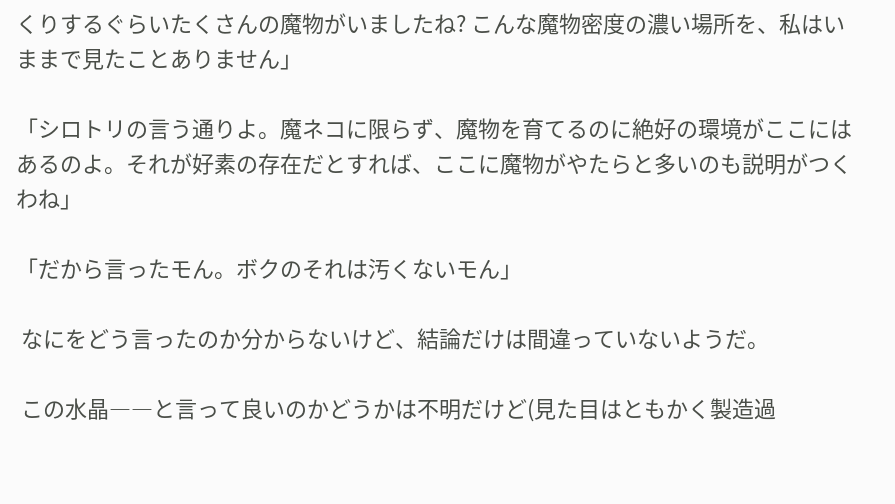くりするぐらいたくさんの魔物がいましたね? こんな魔物密度の濃い場所を、私はいままで見たことありません」

「シロトリの言う通りよ。魔ネコに限らず、魔物を育てるのに絶好の環境がここにはあるのよ。それが好素の存在だとすれば、ここに魔物がやたらと多いのも説明がつくわね」

「だから言ったモん。ボクのそれは汚くないモん」

 なにをどう言ったのか分からないけど、結論だけは間違っていないようだ。

 この水晶――と言って良いのかどうかは不明だけど(見た目はともかく製造過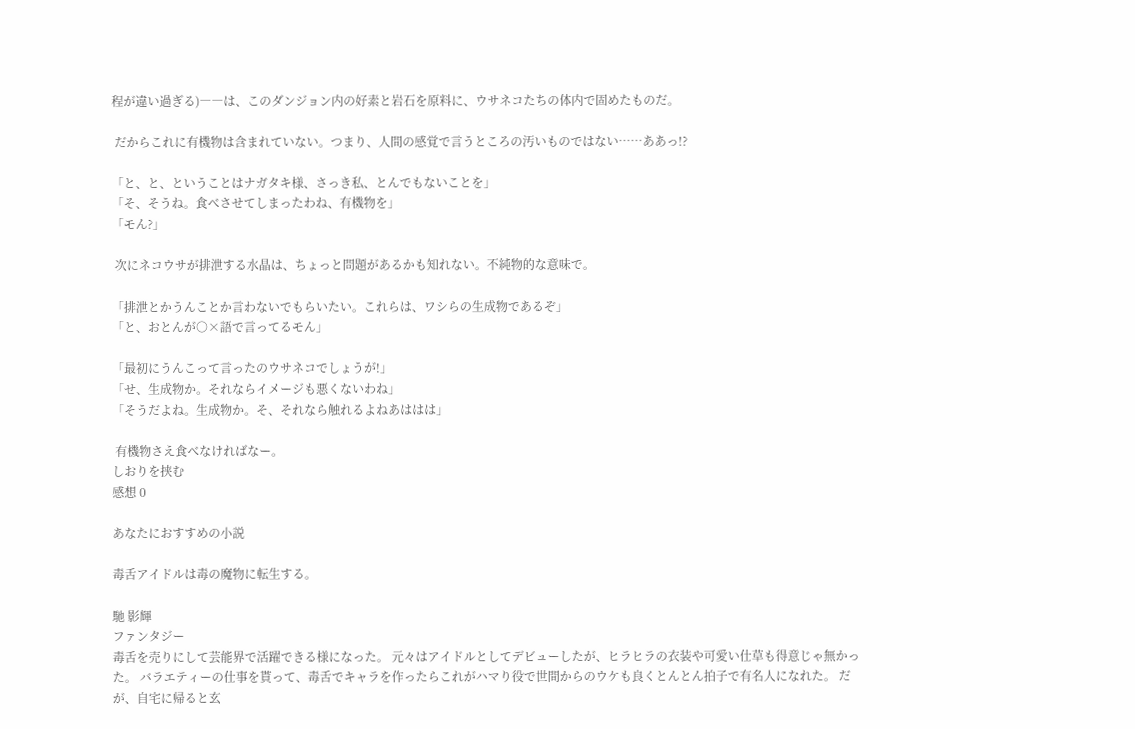程が違い過ぎる)――は、このダンジョン内の好素と岩石を原料に、ウサネコたちの体内で固めたものだ。

 だからこれに有機物は含まれていない。つまり、人間の感覚で言うところの汚いものではない……ああっ!?

「と、と、ということはナガタキ様、さっき私、とんでもないことを」
「そ、そうね。食べさせてしまったわね、有機物を」
「モん?」

 次にネコウサが排泄する水晶は、ちょっと問題があるかも知れない。不純物的な意味で。

「排泄とかうんことか言わないでもらいたい。これらは、ワシらの生成物であるぞ」
「と、おとんが○×語で言ってるモん」

「最初にうんこって言ったのウサネコでしょうが!」
「せ、生成物か。それならイメージも悪くないわね」
「そうだよね。生成物か。そ、それなら触れるよねあははは」

 有機物さえ食べなければなー。
しおりを挟む
感想 0

あなたにおすすめの小説

毒舌アイドルは毒の魔物に転生する。

馳 影輝
ファンタジー
毒舌を売りにして芸能界で活躍できる様になった。 元々はアイドルとしてデビューしたが、ヒラヒラの衣装や可愛い仕草も得意じゃ無かった。 バラエティーの仕事を貰って、毒舌でキャラを作ったらこれがハマり役で世間からのウケも良くとんとん拍子で有名人になれた。 だが、自宅に帰ると玄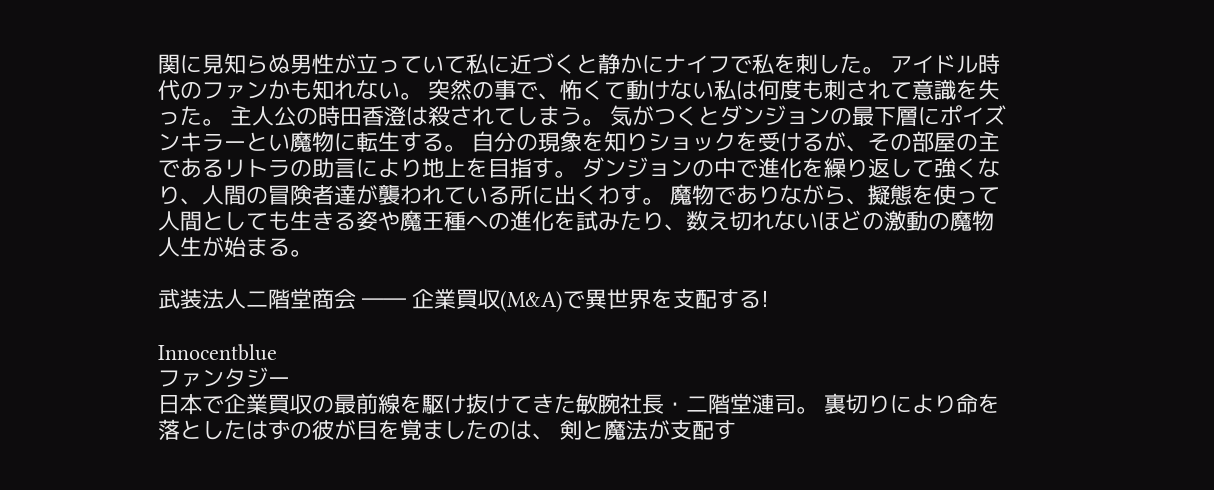関に見知らぬ男性が立っていて私に近づくと静かにナイフで私を刺した。 アイドル時代のファンかも知れない。 突然の事で、怖くて動けない私は何度も刺されて意識を失った。 主人公の時田香澄は殺されてしまう。 気がつくとダンジョンの最下層にポイズンキラーとい魔物に転生する。 自分の現象を知りショックを受けるが、その部屋の主であるリトラの助言により地上を目指す。 ダンジョンの中で進化を繰り返して強くなり、人間の冒険者達が襲われている所に出くわす。 魔物でありながら、擬態を使って人間としても生きる姿や魔王種への進化を試みたり、数え切れないほどの激動の魔物人生が始まる。

武装法人二階堂商会 ―― 企業買収(M&A)で異世界を支配する!

Innocentblue
ファンタジー
日本で企業買収の最前線を駆け抜けてきた敏腕社長・二階堂漣司。 裏切りにより命を落としたはずの彼が目を覚ましたのは、 剣と魔法が支配す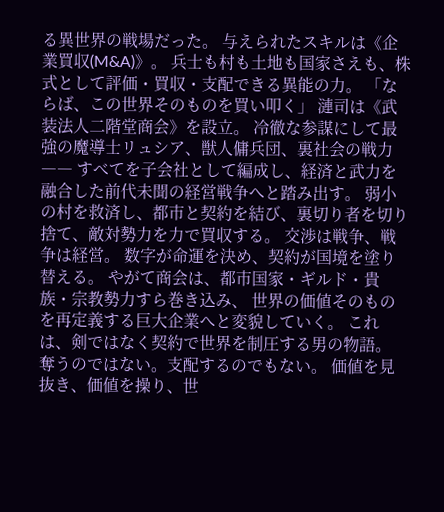る異世界の戦場だった。 与えられたスキルは《企業買収(M&A)》。 兵士も村も土地も国家さえも、株式として評価・買収・支配できる異能の力。 「ならば、この世界そのものを買い叩く」 漣司は《武装法人二階堂商会》を設立。 冷徹な参謀にして最強の魔導士リュシア、獣人傭兵団、裏社会の戦力―― すべてを子会社として編成し、経済と武力を融合した前代未聞の経営戦争へと踏み出す。 弱小の村を救済し、都市と契約を結び、裏切り者を切り捨て、敵対勢力を力で買収する。 交渉は戦争、戦争は経営。 数字が命運を決め、契約が国境を塗り替える。 やがて商会は、都市国家・ギルド・貴族・宗教勢力すら巻き込み、 世界の価値そのものを再定義する巨大企業へと変貌していく。 これは、剣ではなく契約で世界を制圧する男の物語。 奪うのではない。支配するのでもない。 価値を見抜き、価値を操り、世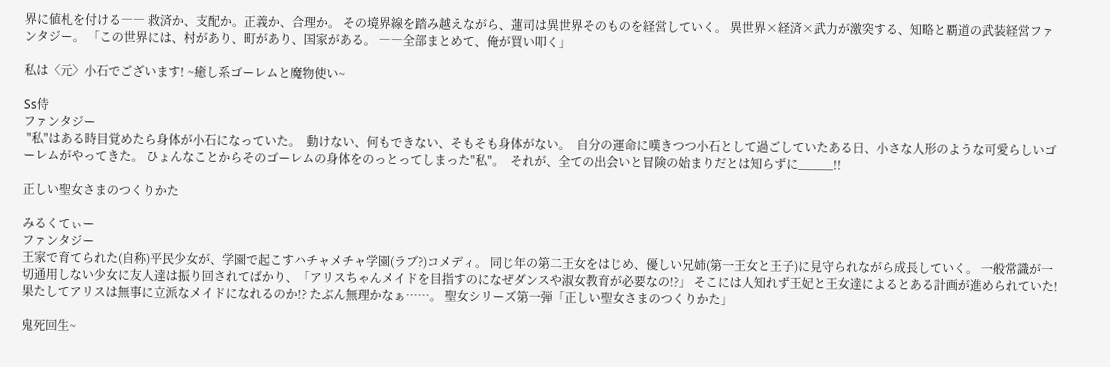界に値札を付ける―― 救済か、支配か。正義か、合理か。 その境界線を踏み越えながら、蓮司は異世界そのものを経営していく。 異世界×経済×武力が激突する、知略と覇道の武装経営ファンタジー。 「この世界には、村があり、町があり、国家がある。 ――全部まとめて、俺が買い叩く」

私は〈元〉小石でございます! ~癒し系ゴーレムと魔物使い~

Ss侍
ファンタジー
 "私"はある時目覚めたら身体が小石になっていた。  動けない、何もできない、そもそも身体がない。  自分の運命に嘆きつつ小石として過ごしていたある日、小さな人形のような可愛らしいゴーレムがやってきた。 ひょんなことからそのゴーレムの身体をのっとってしまった"私"。  それが、全ての出会いと冒険の始まりだとは知らずに_____!!

正しい聖女さまのつくりかた

みるくてぃー
ファンタジー
王家で育てられた(自称)平民少女が、学園で起こすハチャメチャ学園(ラブ?)コメディ。 同じ年の第二王女をはじめ、優しい兄姉(第一王女と王子)に見守られながら成長していく。 一般常識が一切通用しない少女に友人達は振り回されてばかり、「アリスちゃんメイドを目指すのになぜダンスや淑女教育が必要なの!?」 そこには人知れず王妃と王女達によるとある計画が進められていた! 果たしてアリスは無事に立派なメイドになれるのか!? たぶん無理かなぁ……。 聖女シリーズ第一弾「正しい聖女さまのつくりかた」

鬼死回生~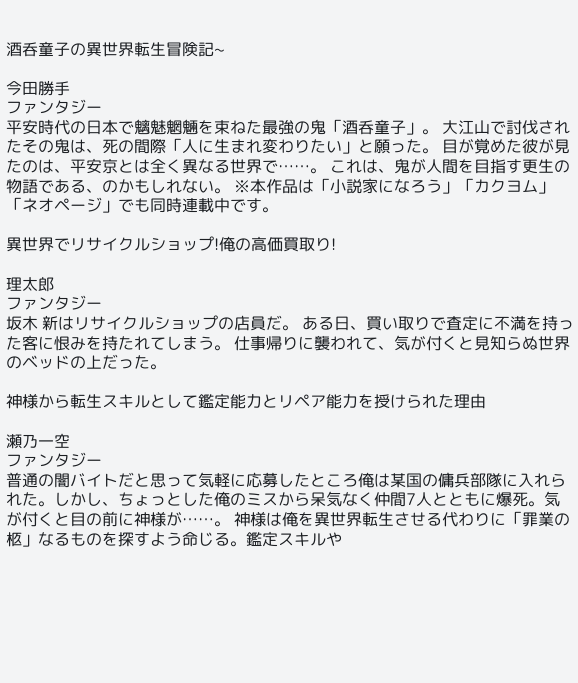酒呑童子の異世界転生冒険記~

今田勝手
ファンタジー
平安時代の日本で魑魅魍魎を束ねた最強の鬼「酒呑童子」。 大江山で討伐されたその鬼は、死の間際「人に生まれ変わりたい」と願った。 目が覚めた彼が見たのは、平安京とは全く異なる世界で……。 これは、鬼が人間を目指す更生の物語である、のかもしれない。 ※本作品は「小説家になろう」「カクヨム」「ネオページ」でも同時連載中です。

異世界でリサイクルショップ!俺の高価買取り!

理太郎
ファンタジー
坂木 新はリサイクルショップの店員だ。 ある日、買い取りで査定に不満を持った客に恨みを持たれてしまう。 仕事帰りに襲われて、気が付くと見知らぬ世界のベッドの上だった。

神様から転生スキルとして鑑定能力とリペア能力を授けられた理由

瀬乃一空
ファンタジー
普通の闇バイトだと思って気軽に応募したところ俺は某国の傭兵部隊に入れられた。しかし、ちょっとした俺のミスから呆気なく仲間7人とともに爆死。気が付くと目の前に神様が……。 神様は俺を異世界転生させる代わりに「罪業の柩」なるものを探すよう命じる。鑑定スキルや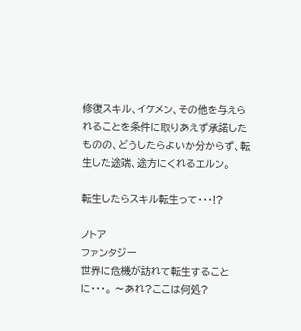修復スキル、イケメン、その他を与えられることを条件に取りあえず承諾したものの、どうしたらよいか分からず、転生した途端、途方にくれるエルン。

転生したらスキル転生って・・・!?

ノトア
ファンタジー
世界に危機が訪れて転生することに・・・。 〜あれ?ここは何処?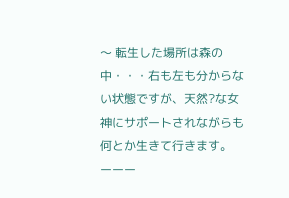〜 転生した場所は森の中・・・右も左も分からない状態ですが、天然?な女神にサポートされながらも何とか生きて行きます。 ーーー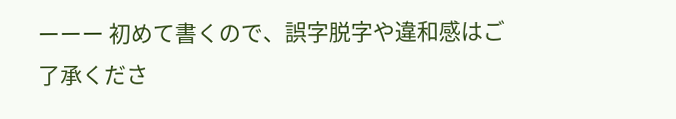ーーー 初めて書くので、誤字脱字や違和感はご了承くださ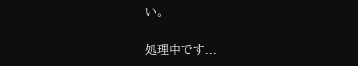い。

処理中です...